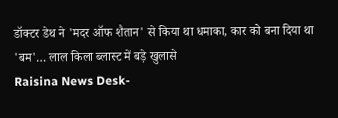डॉक्टर डेथ ने 'मदर ऑफ शैतान' से किया था धमाका, कार को बना दिया था 'बम'… लाल किला ब्लास्ट में बड़े खुलासे
Raisina News Desk-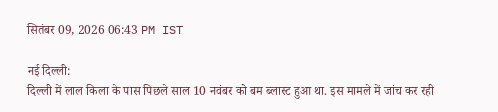सितंबर 09, 2026 06:43 PM IST

नई दिल्ली:
दिल्ली में लाल किला के पास पिछले साल 10 नवंबर को बम ब्लास्ट हुआ था. इस मामले में जांच कर रही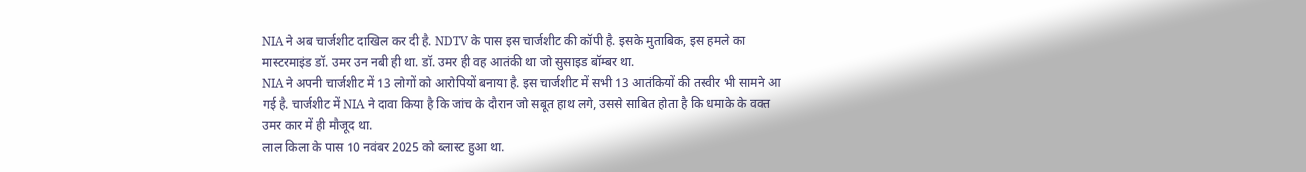NIA ने अब चार्जशीट दाखिल कर दी है. NDTV के पास इस चार्जशीट की कॉपी है. इसके मुताबिक, इस हमले का मास्टरमाइंड डॉ. उमर उन नबी ही था. डॉ. उमर ही वह आतंकी था जो सुसाइड बॉम्बर था.
NIA ने अपनी चार्जशीट में 13 लोगों को आरोपियों बनाया है. इस चार्जशीट में सभी 13 आतंकियों की तस्वीर भी सामने आ गई है. चार्जशीट में NIA ने दावा किया है कि जांच के दौरान जो सबूत हाथ लगे, उससे साबित होता है कि धमाके के वक्त उमर कार में ही मौजूद था.
लाल किला के पास 10 नवंबर 2025 को ब्लास्ट हुआ था.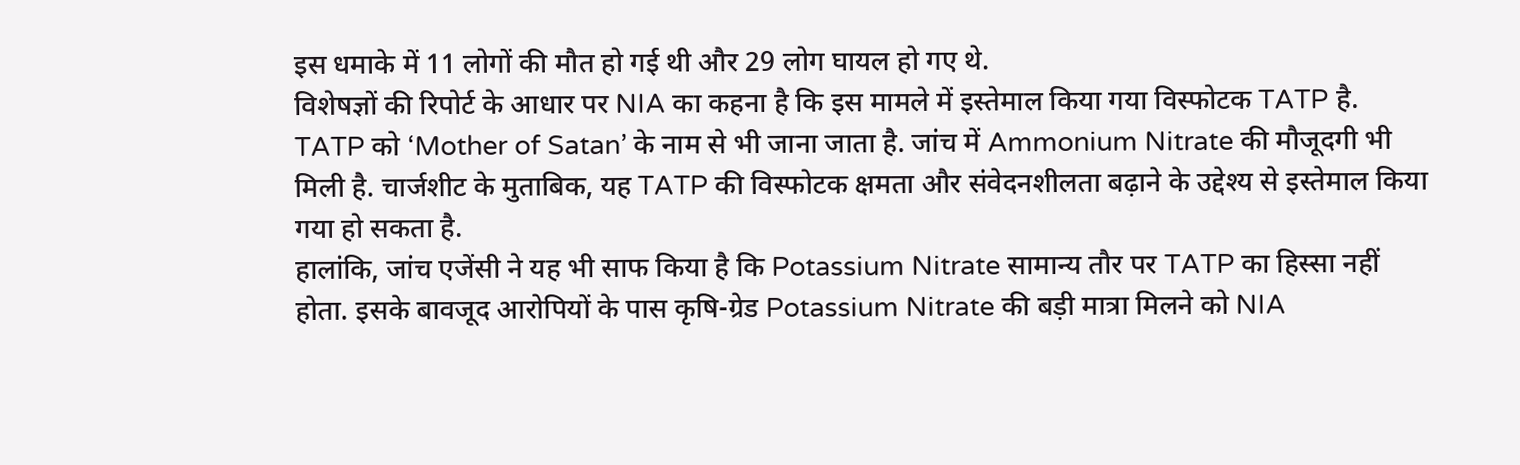इस धमाके में 11 लोगों की मौत हो गई थी और 29 लोग घायल हो गए थे.
विशेषज्ञों की रिपोर्ट के आधार पर NIA का कहना है कि इस मामले में इस्तेमाल किया गया विस्फोटक TATP है. TATP को ‘Mother of Satan’ के नाम से भी जाना जाता है. जांच में Ammonium Nitrate की मौजूदगी भी मिली है. चार्जशीट के मुताबिक, यह TATP की विस्फोटक क्षमता और संवेदनशीलता बढ़ाने के उद्देश्य से इस्तेमाल किया गया हो सकता है.
हालांकि, जांच एजेंसी ने यह भी साफ किया है कि Potassium Nitrate सामान्य तौर पर TATP का हिस्सा नहीं होता. इसके बावजूद आरोपियों के पास कृषि-ग्रेड Potassium Nitrate की बड़ी मात्रा मिलने को NIA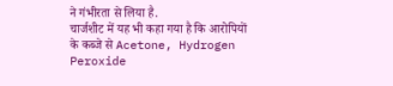ने गंभीरता से लिया है.
चार्जशीट में यह भी कहा गया है कि आरोपियों के कब्जे से Acetone, Hydrogen Peroxide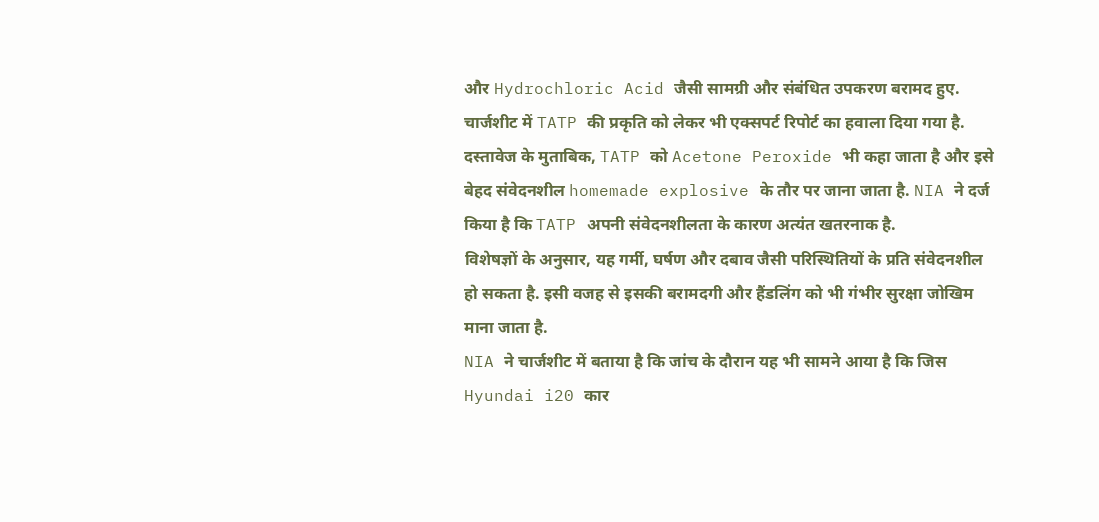और Hydrochloric Acid जैसी सामग्री और संबंधित उपकरण बरामद हुए.
चार्जशीट में TATP की प्रकृति को लेकर भी एक्सपर्ट रिपोर्ट का हवाला दिया गया है. दस्तावेज के मुताबिक, TATP को Acetone Peroxide भी कहा जाता है और इसे बेहद संवेदनशील homemade explosive के तौर पर जाना जाता है. NIA ने दर्ज किया है कि TATP अपनी संवेदनशीलता के कारण अत्यंत खतरनाक है.
विशेषज्ञों के अनुसार, यह गर्मी, घर्षण और दबाव जैसी परिस्थितियों के प्रति संवेदनशील हो सकता है. इसी वजह से इसकी बरामदगी और हैंडलिंग को भी गंभीर सुरक्षा जोखिम माना जाता है.
NIA ने चार्जशीट में बताया है कि जांच के दौरान यह भी सामने आया है कि जिस Hyundai i20 कार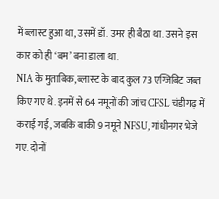में ब्लास्ट हुआ था, उसमें डॉ. उमर ही बैठा था. उसने इस कार को ही ‘बम’ बना डाला था.
NIA के मुताबिक, ब्लास्ट के बाद कुल 73 एग्जिबिट जब्त किए गए थे. इनमें से 64 नमूनों की जांच CFSL चंडीगढ़ में कराई गई, जबकि बाकी 9 नमूने NFSU, गांधीनगर भेजे गए. दोनों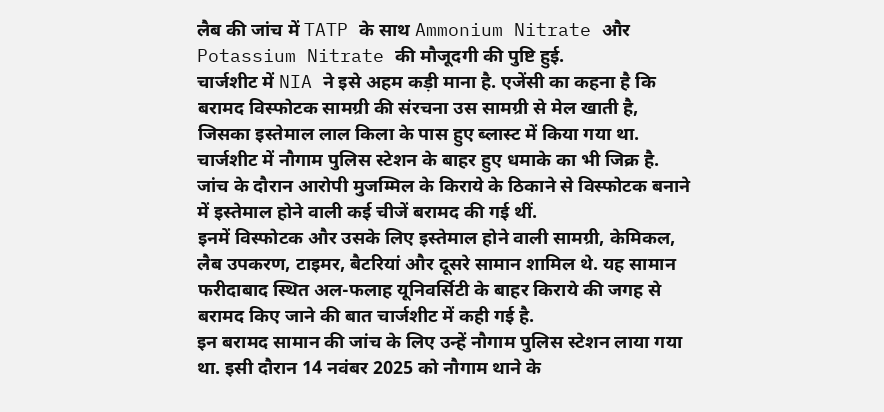लैब की जांच में TATP के साथ Ammonium Nitrate और Potassium Nitrate की मौजूदगी की पुष्टि हुई.
चार्जशीट में NIA ने इसे अहम कड़ी माना है. एजेंसी का कहना है कि बरामद विस्फोटक सामग्री की संरचना उस सामग्री से मेल खाती है, जिसका इस्तेमाल लाल किला के पास हुए ब्लास्ट में किया गया था.
चार्जशीट में नौगाम पुलिस स्टेशन के बाहर हुए धमाके का भी जिक्र है. जांच के दौरान आरोपी मुजम्मिल के किराये के ठिकाने से विस्फोटक बनाने में इस्तेमाल होने वाली कई चीजें बरामद की गई थीं.
इनमें विस्फोटक और उसके लिए इस्तेमाल होने वाली सामग्री, केमिकल, लैब उपकरण, टाइमर, बैटरियां और दूसरे सामान शामिल थे. यह सामान फरीदाबाद स्थित अल-फलाह यूनिवर्सिटी के बाहर किराये की जगह से बरामद किए जाने की बात चार्जशीट में कही गई है.
इन बरामद सामान की जांच के लिए उन्हें नौगाम पुलिस स्टेशन लाया गया था. इसी दौरान 14 नवंबर 2025 को नौगाम थाने के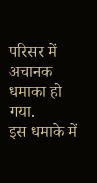परिसर में अचानक धमाका हो गया.
इस धमाके में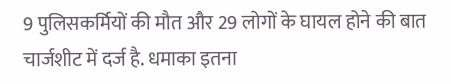9 पुलिसकर्मियों की मौत और 29 लोगों के घायल होने की बात चार्जशीट में दर्ज है. धमाका इतना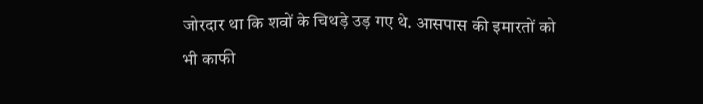जोरदार था कि शवों के चिथड़े उड़ गए थे. आसपास की इमारतों को भी काफी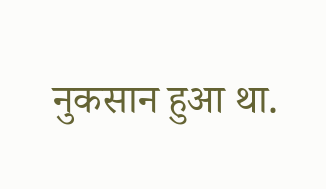नुकसान हुआ था.